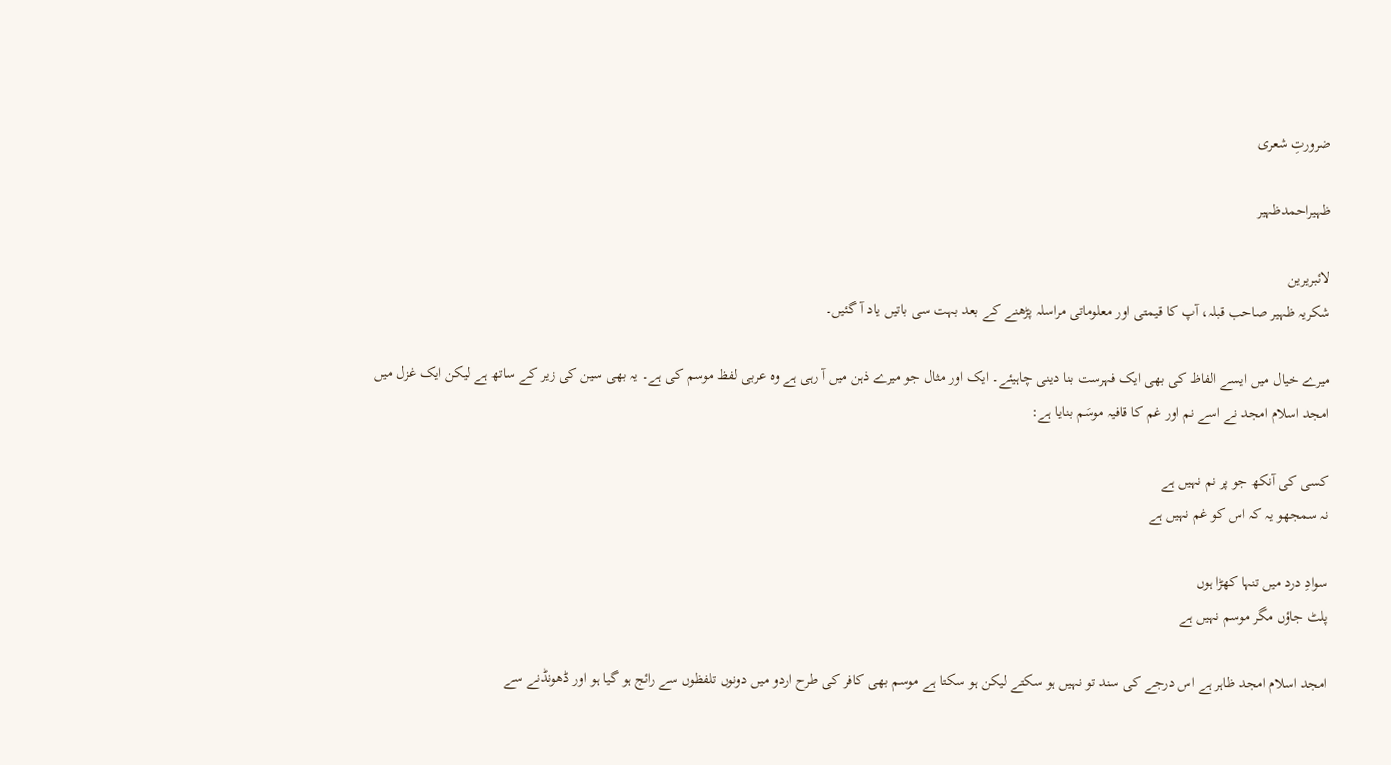ضرورتِ شعری

ظہیراحمدظہیر

لائبریرین
شکریہ ظہیر صاحب قبلہ، آپ کا قیمتی اور معلوماتی مراسلہ پڑھنے کے بعد بہت سی باتیں یاد آ گئیں۔

میرے خیال میں ایسے الفاظ کی بھی ایک فہرست بنا دینی چاہیئے۔ ایک اور مثال جو میرے ذہن میں آ رہی ہے وہ عربی لفظ موسم کی ہے۔ یہ بھی سین کی زیر کے ساتھ ہے لیکن ایک غزل میں امجد اسلام امجد نے اسے نم اور غم کا قافیہ موسَم بنایا ہے:

کسی کی آنکھ جو پر نم نہیں ہے
نہ سمجھو یہ کہ اس کو غم نہیں ہے

سوادِ درد میں تنہا کھڑا ہوں
پلٹ جاؤں مگر موسم نہیں ہے

امجد اسلام امجد ظاہر ہے اس درجے کی سند تو نہیں ہو سکتے لیکن ہو سکتا ہے موسم بھی کافر کی طرح اردو میں دونوں تلفظوں سے رائج ہو گیا ہو اور ڈھونڈنے سے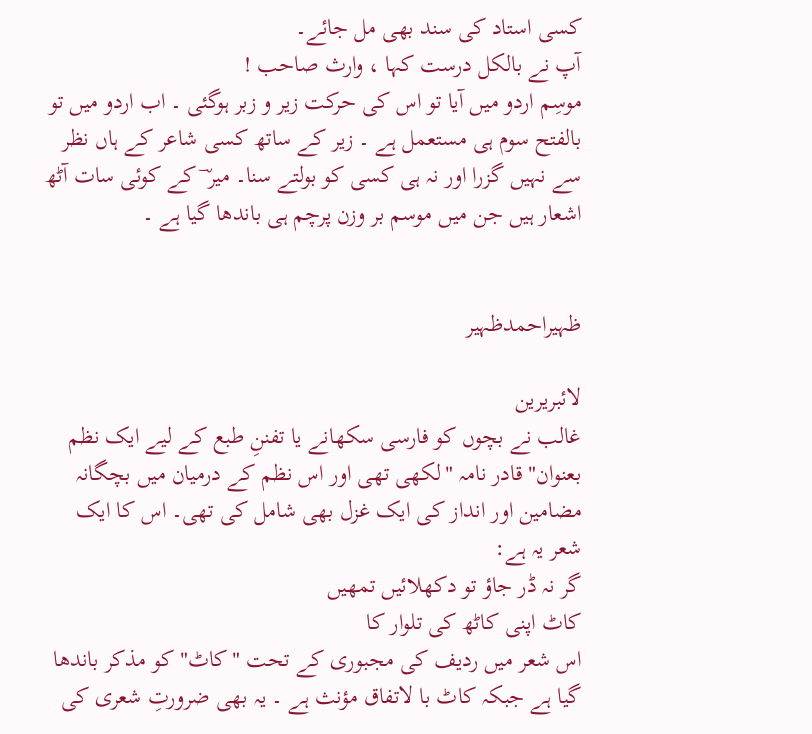کسی استاد کی سند بھی مل جائے۔
آپ نے بالکل درست کہا ، وارث صاحب !
موسِم اردو میں آیا تو اس کی حرکت زیر و زبر ہوگئی ۔ اب اردو میں تو بالفتح سوم ہی مستعمل ہے ۔ زیر کے ساتھ کسی شاعر کے ہاں نظر سے نہیں گزرا اور نہ ہی کسی کو بولتے سنا۔ میر ؔ کے کوئی سات آٹھ اشعار ہیں جن میں موسم بر وزن پرچم ہی باندھا گیا ہے ۔


ظہیراحمدظہیر

لائبریرین
غالب نے بچوں کو فارسی سکھانے یا تفننِ طبع کے لیے ایک نظم بعنوان" قادر نامہ "لکھی تھی اور اس نظم کے درمیان میں بچگانہ مضامین اور انداز کی ایک غزل بھی شامل کی تھی۔ اس کا ایک شعر یہ ہے:
گر نہ ڈر جاؤ تو دکھلائیں تمھیں
کاٹ اپنی کاٹھ کی تلوار کا
اس شعر میں ردیف کی مجبوری کے تحت "کاٹ" کو مذکر باندھا گیا ہے جبکہ کاٹ با لاتفاق مؤنث ہے ۔ یہ بھی ضرورتِ شعری کی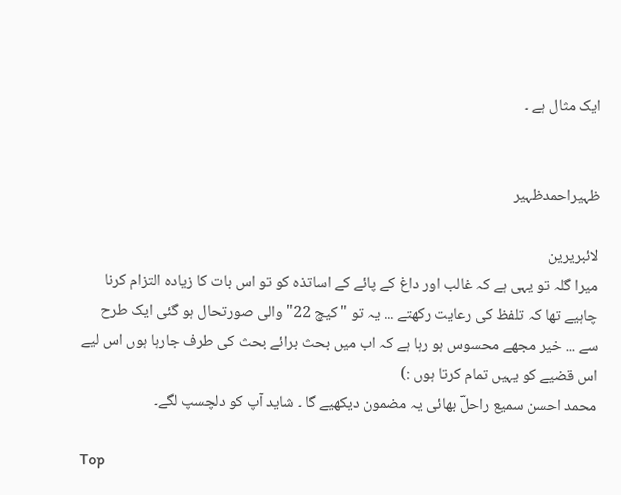ایک مثال ہے ۔


ظہیراحمدظہیر

لائبریرین
میرا گلہ تو یہی ہے کہ غالب اور داغ کے پائے کے اساتذہ کو تو اس بات کا زیادہ التزام کرنا چاہیے تھا کہ تلفظ کی رعایت رکھتے ... یہ تو "کیچ 22" والی صورتحال ہو گئی ایک طرح سے ... خیر مجھے محسوس ہو رہا ہے کہ اب میں بحث برائے بحث کی طرف جارہا ہوں اس لیے اس قضیے کو یہیں تمام کرتا ہوں :)
محمد احسن سمیع راحلؔ بھائی یہ مضمون دیکھیے گا ۔ شاید آپ کو دلچسپ لگے۔

Top